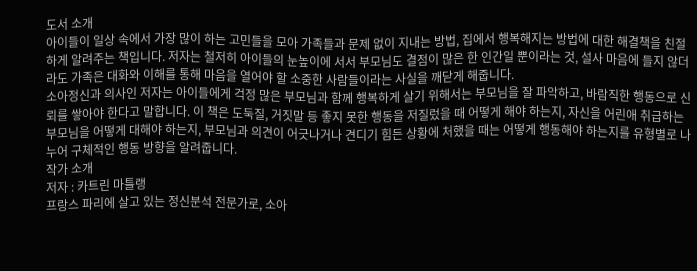도서 소개
아이들이 일상 속에서 가장 많이 하는 고민들을 모아 가족들과 문제 없이 지내는 방법, 집에서 행복해지는 방법에 대한 해결책을 친절하게 알려주는 책입니다. 저자는 철저히 아이들의 눈높이에 서서 부모님도 결점이 많은 한 인간일 뿐이라는 것, 설사 마음에 들지 않더라도 가족은 대화와 이해를 통해 마음을 열어야 할 소중한 사람들이라는 사실을 깨닫게 해줍니다.
소아정신과 의사인 저자는 아이들에게 걱정 많은 부모님과 함께 행복하게 살기 위해서는 부모님을 잘 파악하고, 바람직한 행동으로 신뢰를 쌓아야 한다고 말합니다. 이 책은 도둑질, 거짓말 등 좋지 못한 행동을 저질렀을 때 어떻게 해야 하는지, 자신을 어린애 취급하는 부모님을 어떻게 대해야 하는지, 부모님과 의견이 어긋나거나 견디기 힘든 상황에 처했을 때는 어떻게 행동해야 하는지를 유형별로 나누어 구체적인 행동 방향을 알려줍니다.
작가 소개
저자 : 카트린 마틀랭
프랑스 파리에 살고 있는 정신분석 전문가로, 소아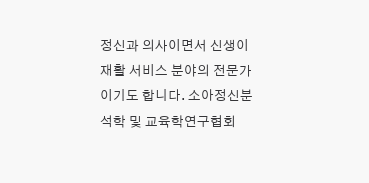정신과 의사이면서 신생이 재활 서비스 분야의 전문가이기도 합니다. 소아정신분석학 및 교육학연구협회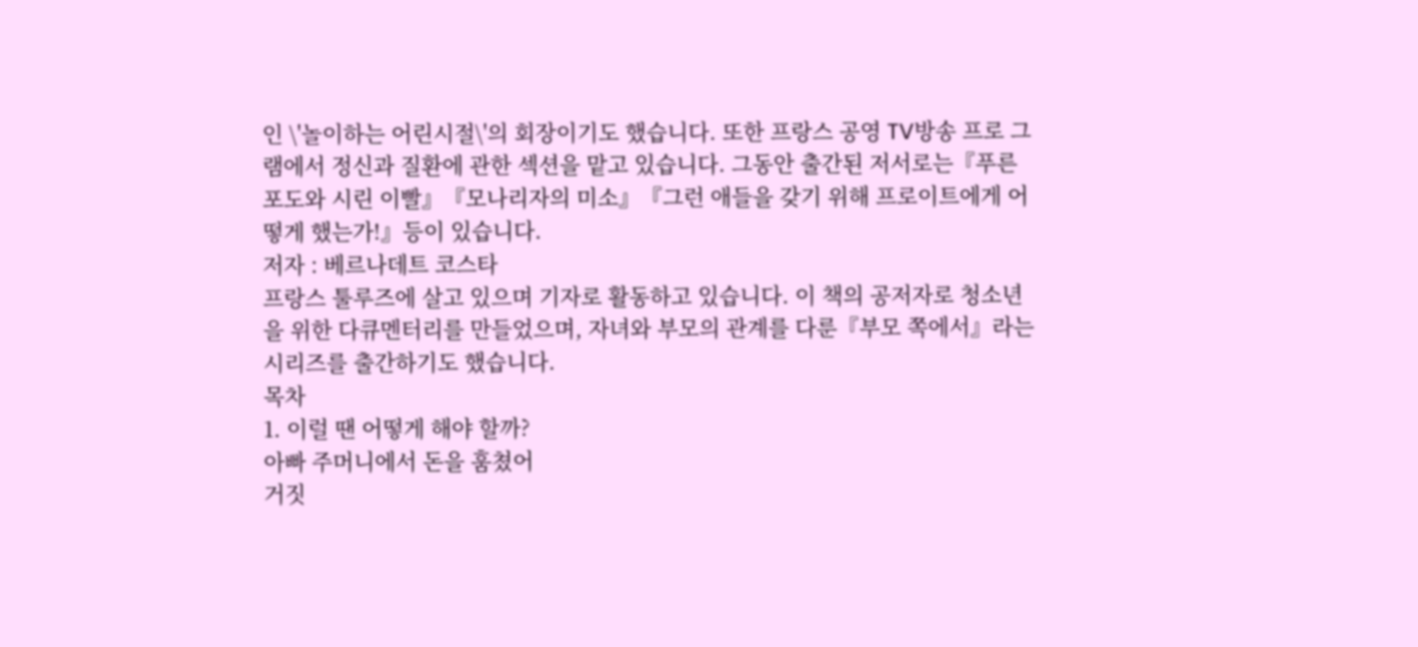인 \'놀이하는 어린시절\'의 회장이기도 했습니다. 또한 프랑스 공영 TV방송 프로 그램에서 정신과 질환에 관한 섹션을 맡고 있습니다. 그동안 출간된 저서로는『푸른 포도와 시린 이빨』『모나리자의 미소』『그런 애들을 갖기 위해 프로이트에게 어떻게 했는가!』등이 있습니다.
저자 : 베르나데트 코스타
프랑스 툴루즈에 살고 있으며 기자로 활동하고 있습니다. 이 책의 공저자로 청소년을 위한 다큐멘터리를 만들었으며, 자녀와 부모의 관계를 다룬『부모 쪽에서』라는 시리즈를 출간하기도 했습니다.
목차
1. 이럴 땐 어떻게 해야 할까?
아빠 주머니에서 돈을 훔쳤어
거짓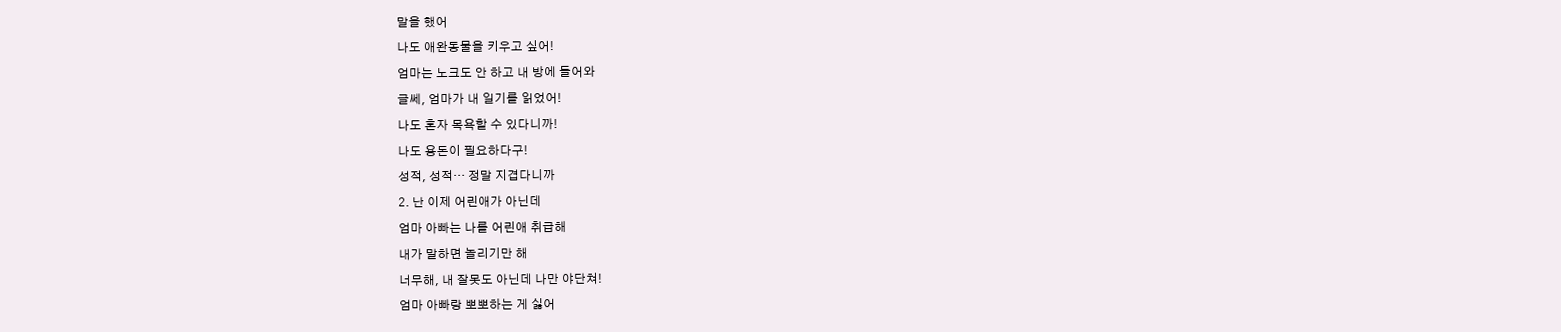말을 했어
나도 애완동물을 키우고 싶어!
엄마는 노크도 안 하고 내 방에 들어와
글쎄, 엄마가 내 일기를 읽었어!
나도 혼자 목욕할 수 있다니까!
나도 용돈이 필요하다구!
성적, 성적… 정말 지겹다니까
2. 난 이제 어린애가 아닌데
엄마 아빠는 나를 어린애 취급해
내가 말하면 놀리기만 해
너무해, 내 잘못도 아닌데 나만 야단쳐!
엄마 아빠랑 뽀뽀하는 게 싫어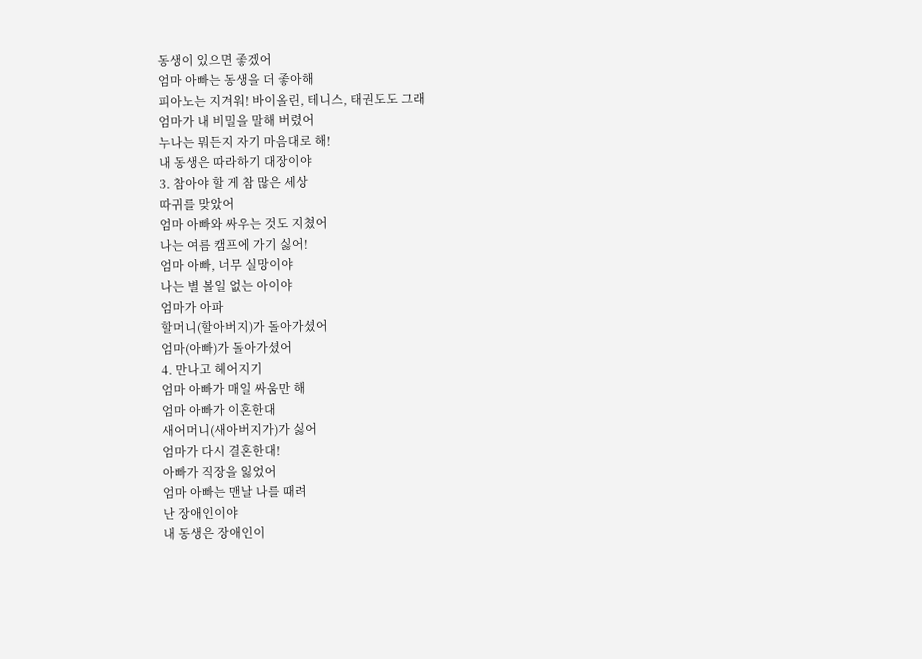동생이 있으면 좋겠어
엄마 아빠는 동생을 더 좋아해
피아노는 지겨워! 바이올린, 테니스, 태권도도 그래
엄마가 내 비밀을 말해 버렸어
누나는 뭐든지 자기 마음대로 해!
내 동생은 따라하기 대장이야
3. 참아야 할 게 참 많은 세상
따귀를 맞았어
엄마 아빠와 싸우는 것도 지쳤어
나는 여름 캠프에 가기 싫어!
엄마 아빠, 너무 실망이야
나는 별 볼일 없는 아이야
엄마가 아파
할머니(할아버지)가 돌아가셨어
엄마(아빠)가 돌아가셨어
4. 만나고 헤어지기
엄마 아빠가 매일 싸움만 해
엄마 아빠가 이혼한대
새어머니(새아버지가)가 싫어
엄마가 다시 결혼한대!
아빠가 직장을 잃었어
엄마 아빠는 맨날 나를 때려
난 장애인이야
내 동생은 장애인이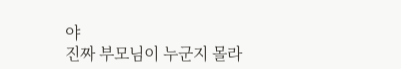야
진짜 부모님이 누군지 몰라